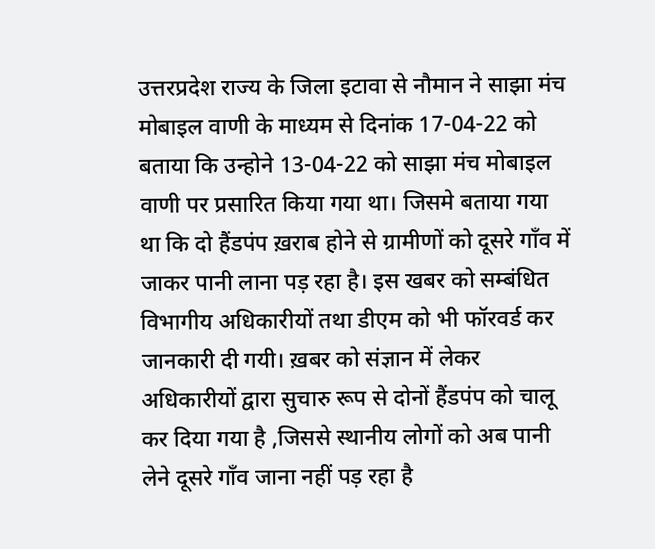उत्तरप्रदेश राज्य के जिला इटावा से नौमान ने साझा मंच मोबाइल वाणी के माध्यम से दिनांक 17-04-22 को बताया कि उन्होने 13-04-22 को साझा मंच मोबाइल वाणी पर प्रसारित किया गया था। जिसमे बताया गया था कि दो हैंडपंप ख़राब होने से ग्रामीणों को दूसरे गाँव में जाकर पानी लाना पड़ रहा है। इस खबर को सम्बंधित विभागीय अधिकारीयों तथा डीएम को भी फॉरवर्ड कर जानकारी दी गयी। ख़बर को संज्ञान में लेकर अधिकारीयों द्वारा सुचारु रूप से दोनों हैंडपंप को चालू कर दिया गया है ,जिससे स्थानीय लोगों को अब पानी लेने दूसरे गाँव जाना नहीं पड़ रहा है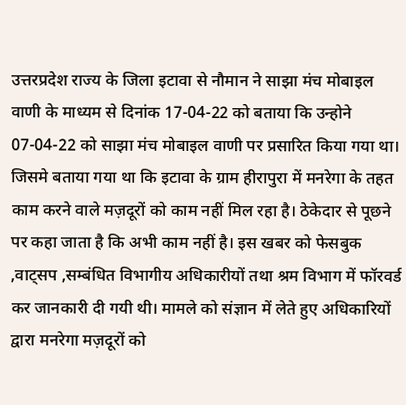उत्तरप्रदेश राज्य के जिला इटावा से नौमान ने साझा मंच मोबाइल वाणी के माध्यम से दिनांक 17-04-22 को बताया कि उन्होने 07-04-22 को साझा मंच मोबाइल वाणी पर प्रसारित किया गया था। जिसमे बताया गया था कि इटावा के ग्राम हीरापुरा में मनरेगा के तहत काम करने वाले मज़दूरों को काम नहीं मिल रहा है। ठेकेदार से पूछने पर कहा जाता है कि अभी काम नहीं है। इस खबर को फेसबुक ,वाट्सप ,सम्बंधित विभागीय अधिकारीयों तथा श्रम विभाग में फॉरवर्ड कर जानकारी दी गयी थी। मामले को संज्ञान में लेते हुए अधिकारियों द्वारा मनरेगा मज़दूरों को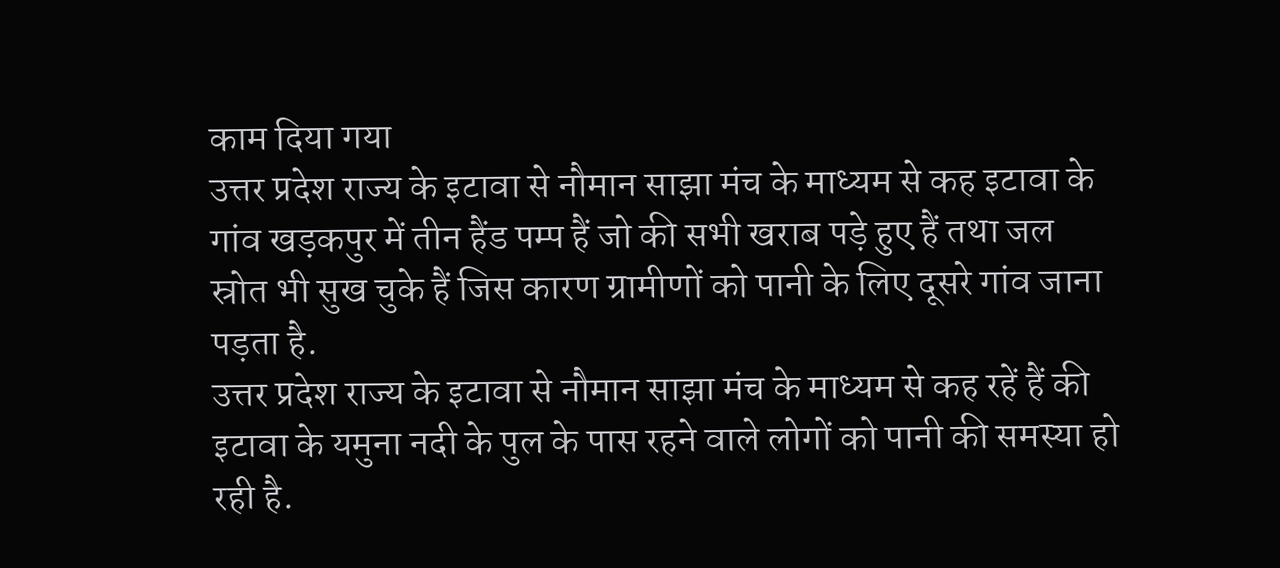काम दिया गया
उत्तर प्रदेश राज्य के इटावा से नौमान साझा मंच के माध्यम से कह इटावा के गांव खड़कपुर में तीन हैंड पम्प हैं जो की सभी खराब पड़े हुए हैं तथा जल स्रोत भी सुख चुके हैं जिस कारण ग्रामीणों को पानी के लिए दूसरे गांव जाना पड़ता है.
उत्तर प्रदेश राज्य के इटावा से नौमान साझा मंच के माध्यम से कह रहें हैं की इटावा के यमुना नदी के पुल के पास रहने वाले लोगों को पानी की समस्या हो रही है.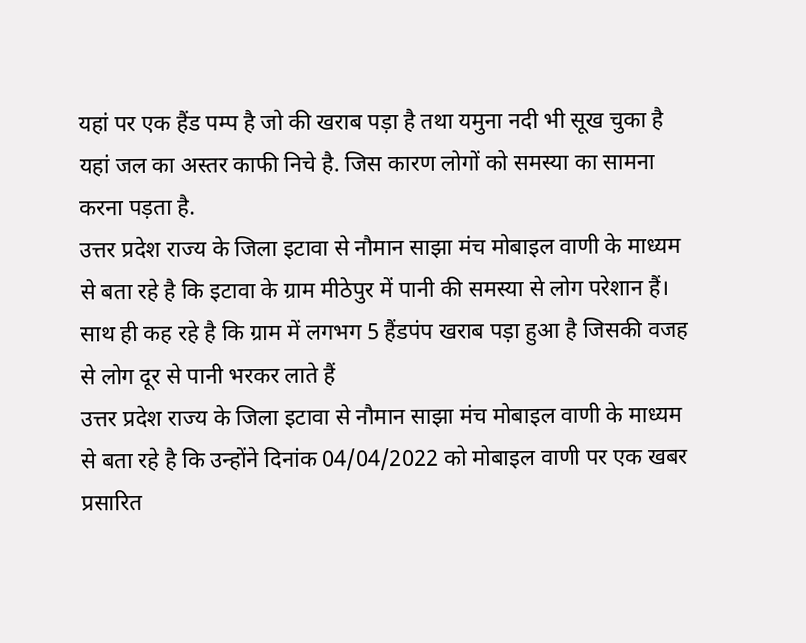यहां पर एक हैंड पम्प है जो की खराब पड़ा है तथा यमुना नदी भी सूख चुका है यहां जल का अस्तर काफी निचे है. जिस कारण लोगों को समस्या का सामना करना पड़ता है.
उत्तर प्रदेश राज्य के जिला इटावा से नौमान साझा मंच मोबाइल वाणी के माध्यम से बता रहे है कि इटावा के ग्राम मीठेपुर में पानी की समस्या से लोग परेशान हैं। साथ ही कह रहे है कि ग्राम में लगभग 5 हैंडपंप खराब पड़ा हुआ है जिसकी वजह से लोग दूर से पानी भरकर लाते हैं
उत्तर प्रदेश राज्य के जिला इटावा से नौमान साझा मंच मोबाइल वाणी के माध्यम से बता रहे है कि उन्होंने दिनांक 04/04/2022 को मोबाइल वाणी पर एक खबर प्रसारित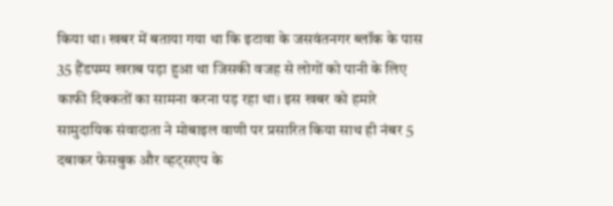किया था। खबर में बताया गया था कि इटावा के जसवंतनगर ब्लॉक के पास 35 हैंडपम्प खराब पड़ा हुआ था जिसकी वजह से लोगों को पानी के लिए काफी दिक्कतों का सामना करना पड़ रहा था। इस खबर को हमारे सामुदायिक संवादाता ने मोबाइल वाणी पर प्रसारित किया साथ ही नंबर 5 दबाकर फेसबुक और व्हट्सएप के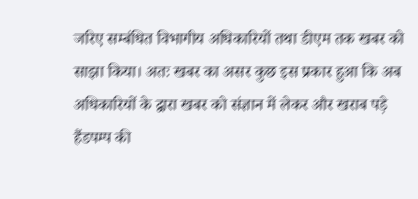जरिए सम्बंधित विभागीय अधिकारियों तथा डीएम तक खबर को साझा किया। अतः खबर का असर कुछ इस प्रकार हुआ कि अब अधिकारियों के द्वारा खबर को संज्ञान में लेकर और खराब पड़े हैंडपम्प की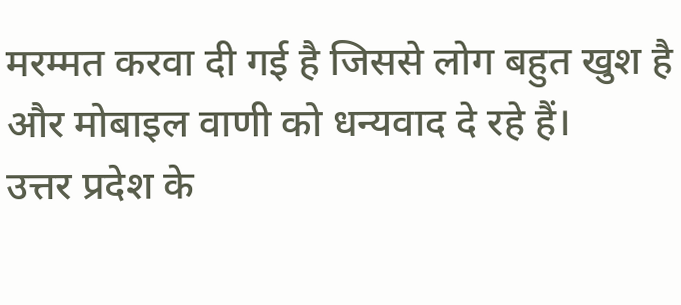मरम्मत करवा दी गई है जिससे लोग बहुत खुश है और मोबाइल वाणी को धन्यवाद दे रहे हैं।
उत्तर प्रदेश के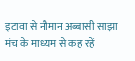इटावा से नौमान अब्बासी साझा मंच के माध्यम से कह रहें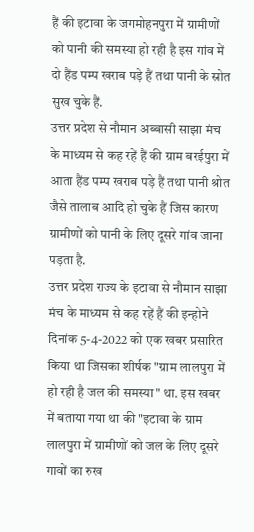हैं की इटावा के जगमोहनपुरा में ग्रामीणों को पानी की समस्या हो रही है इस गांव में दो हैंड पम्प खराब पड़े हैं तथा पानी के स्रोत सुख चुके हैं.
उत्तर प्रदेश से नौमान अब्बासी साझा मंच के माध्यम से कह रहें हैं की ग्राम बरईपुरा में आता हैंड पम्प खराब पड़े हैं तथा पानी श्रोत जैसे तालाब आदि हो चुके हैं जिस कारण ग्रामीणों को पानी के लिए दूसरे गांव जाना पड़ता है.
उत्तर प्रदेश राज्य के इटावा से नौमान साझा मंच के माध्यम से कह रहें हैं की इन्होने दिनांक 5-4-2022 को एक खबर प्रसारित किया था जिसका शीर्षक "ग्राम लालपुरा में हो रही है जल की समस्या" था. इस खबर में बताया गया था की "इटावा के ग्राम लालपुरा में ग्रामीणों को जल के लिए दूसरे गावों का रुख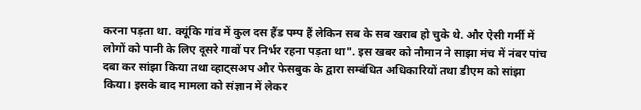करना पड़ता था. क्यूंकि गांव में कुल दस हैंड पम्प हैं लेकिन सब के सब खराब हो चुके थे. और ऐसी गर्मी में लोगों को पानी के लिए दूसरे गावों पर निर्भर रहना पड़ता था". इस खबर को नौमान ने साझा मंच में नंबर पांच दबा कर सांझा किया तथा व्हाट्सअप और फेसबुक के द्वारा सम्बंधित अधिकारियों तथा डीएम को सांझा किया। इसके बाद मामला को संज्ञान में लेकर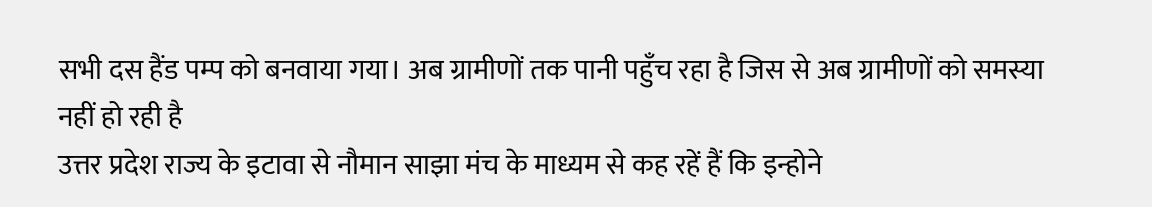सभी दस हैंड पम्प को बनवाया गया। अब ग्रामीणों तक पानी पहुँच रहा है जिस से अब ग्रामीणों को समस्या नहीं हो रही है
उत्तर प्रदेश राज्य के इटावा से नौमान साझा मंच के माध्यम से कह रहें हैं कि इन्होने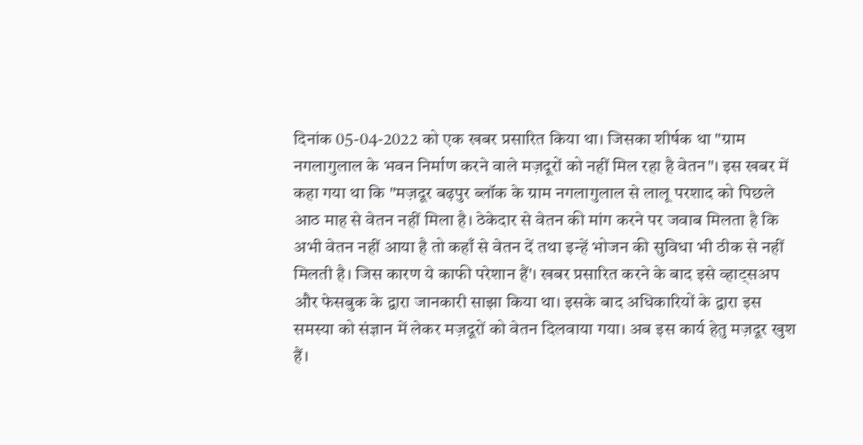दिनांक 05-04-2022 को एक खबर प्रसारित किया था। जिसका शीर्षक था "ग्राम नगलागुलाल के भवन निर्माण करने वाले मज़दूरों को नहीं मिल रहा है वेतन"। इस खबर में कहा गया था कि "मज़दूर बढ़पुर ब्लॉक के ग्राम नगलागुलाल से लालू परशाद को पिछले आठ माह से वेतन नहीं मिला है। ठेकेदार से वेतन की मांग करने पर जवाब मिलता है कि अभी वेतन नहीं आया है तो कहाँ से वेतन दें तथा इन्हें भोजन की सुविधा भी ठीक से नहीं मिलती है। जिस कारण ये काफी परेशान हैं'। खबर प्रसारित करने के बाद इसे व्हाट्सअप और फेसबुक के द्वारा जानकारी साझा किया था। इसके बाद अधिकारियों के द्वारा इस समस्या को संज्ञान में लेकर मज़दूरों को वेतन दिलवाया गया। अब इस कार्य हेतु मज़दूर खुश हैं।